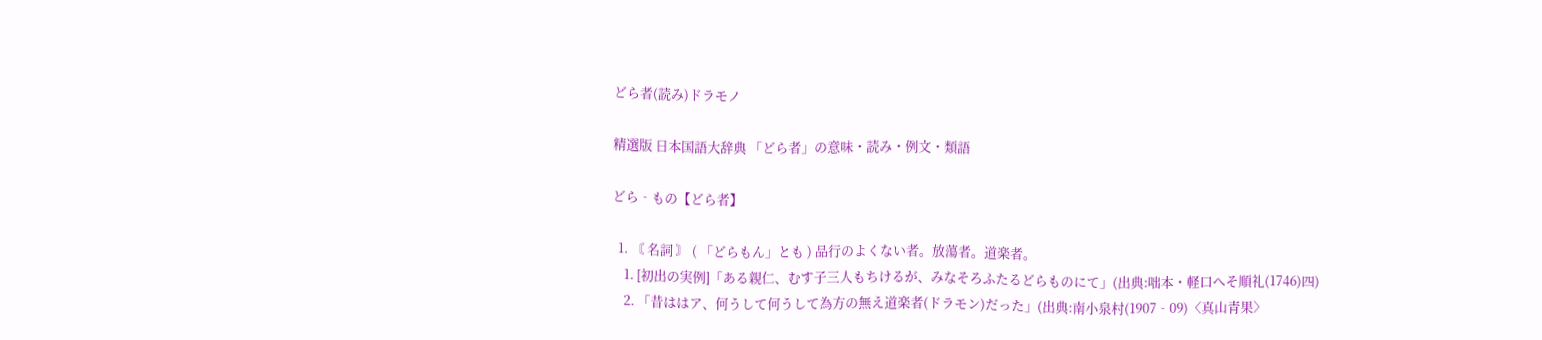どら者(読み)ドラモノ

精選版 日本国語大辞典 「どら者」の意味・読み・例文・類語

どら‐もの【どら者】

  1. 〘 名詞 〙 ( 「どらもん」とも ) 品行のよくない者。放蕩者。道楽者。
    1. [初出の実例]「ある親仁、むす子三人もちけるが、みなそろふたるどらものにて」(出典:咄本・軽口へそ順礼(1746)四)
    2. 「昔ははア、何うして何うして為方の無え道楽者(ドラモン)だった」(出典:南小泉村(1907‐09)〈真山青果〉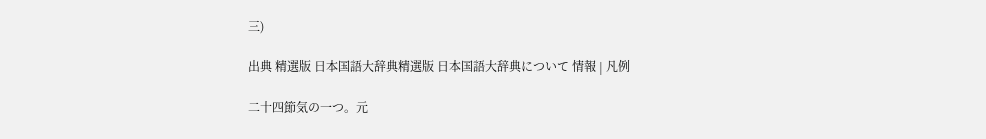三)

出典 精選版 日本国語大辞典精選版 日本国語大辞典について 情報 | 凡例

二十四節気の一つ。元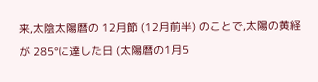来,太陰太陽暦の 12月節 (12月前半) のことで,太陽の黄経が 285°に達した日 (太陽暦の1月5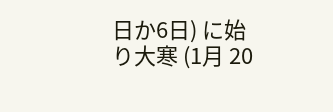日か6日) に始り大寒 (1月 20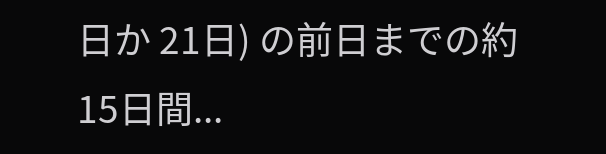日か 21日) の前日までの約 15日間...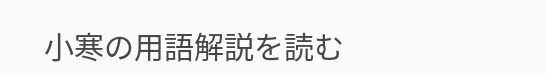小寒の用語解説を読む